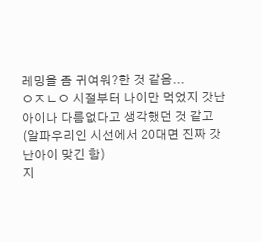레밍을 좀 귀여워?한 것 같음...
ㅇㅈㄴㅇ 시절부터 나이만 먹었지 갓난아이나 다름없다고 생각했던 것 같고
(알파우리인 시선에서 20대면 진짜 갓난아이 맞긴 함)
지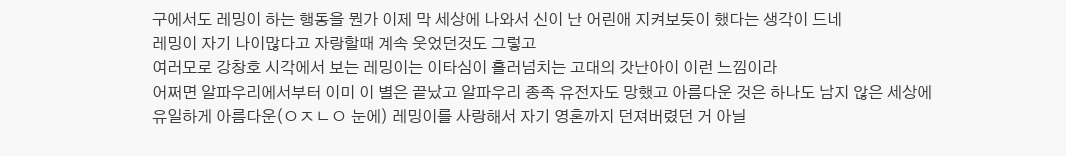구에서도 레밍이 하는 행동을 뭔가 이제 막 세상에 나와서 신이 난 어린애 지켜보듯이 했다는 생각이 드네
레밍이 자기 나이많다고 자랑할때 계속 웃었던것도 그렇고
여러모로 강창호 시각에서 보는 레밍이는 이타심이 흘러넘치는 고대의 갓난아이 이런 느낌이라
어쩌면 알파우리에서부터 이미 이 별은 끝났고 알파우리 종족 유전자도 망했고 아름다운 것은 하나도 남지 않은 세상에
유일하게 아름다운(ㅇㅈㄴㅇ 눈에) 레밍이를 사랑해서 자기 영혼까지 던져버렸던 거 아닐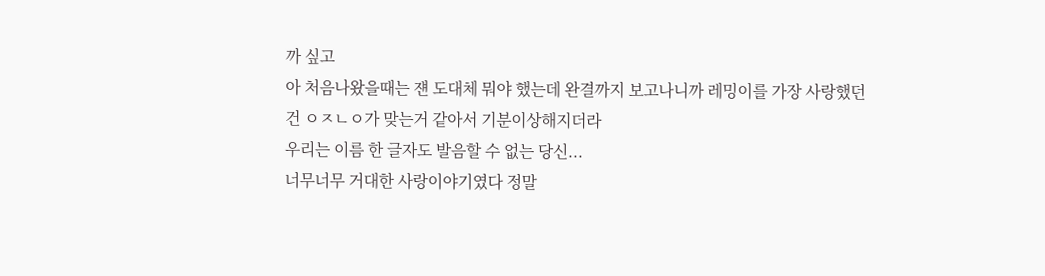까 싶고
아 처음나왔을때는 쟨 도대체 뭐야 했는데 완결까지 보고나니까 레밍이를 가장 사랑했던건 ㅇㅈㄴㅇ가 맞는거 같아서 기분이상해지더라
우리는 이름 한 글자도 발음할 수 없는 당신...
너무너무 거대한 사랑이야기였다 정말